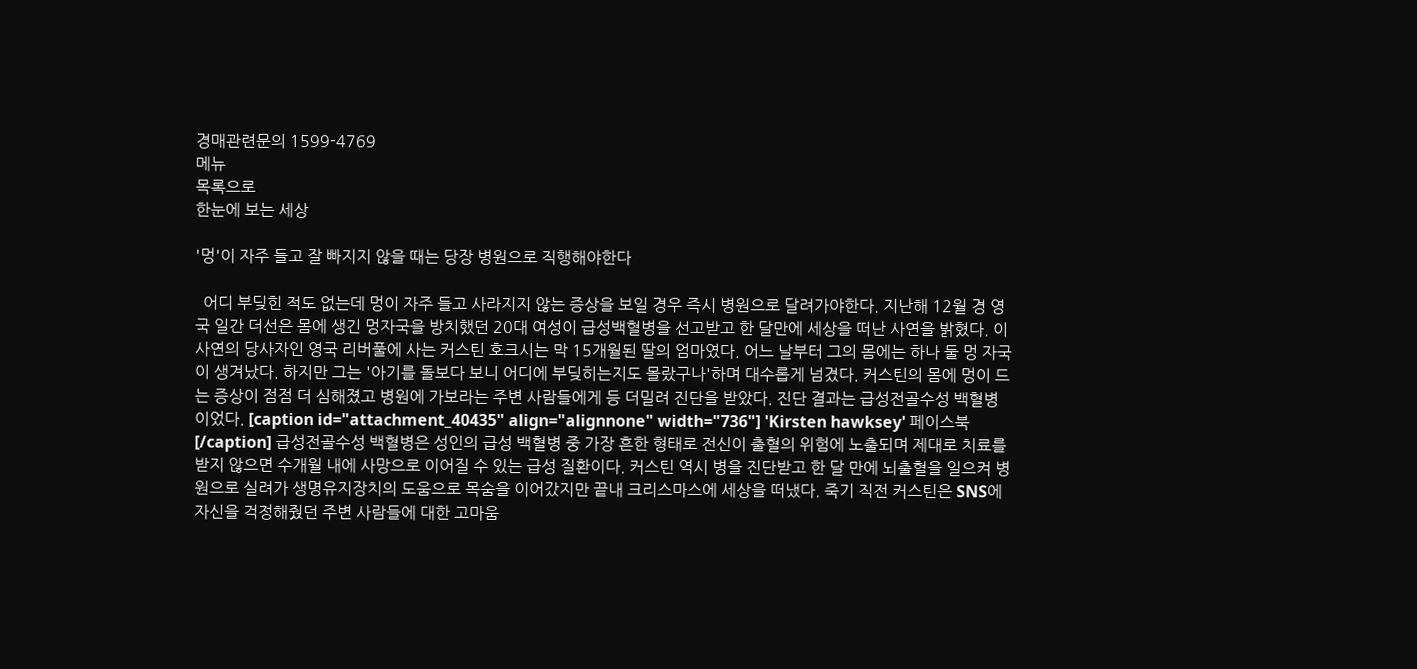경매관련문의 1599-4769
메뉴
목록으로
한눈에 보는 세상

'멍'이 자주 들고 잘 빠지지 않을 때는 당장 병원으로 직행해야한다

  어디 부딪힌 적도 없는데 멍이 자주 들고 사라지지 않는 증상을 보일 경우 즉시 병원으로 달려가야한다. 지난해 12월 경 영국 일간 더선은 몸에 생긴 멍자국을 방치했던 20대 여성이 급성백혈병을 선고받고 한 달만에 세상을 떠난 사연을 밝혔다. 이 사연의 당사자인 영국 리버풀에 사는 커스틴 호크시는 막 15개월된 딸의 엄마였다. 어느 날부터 그의 몸에는 하나 둘 멍 자국이 생겨났다. 하지만 그는 '아기를 돌보다 보니 어디에 부딪히는지도 몰랐구나'하며 대수롭게 넘겼다. 커스틴의 몸에 멍이 드는 증상이 점점 더 심해졌고 병원에 가보라는 주변 사람들에게 등 더밀려 진단을 받았다. 진단 결과는 급성전골수성 백혈병이었다. [caption id="attachment_40435" align="alignnone" width="736"] 'Kirsten hawksey' 페이스북[/caption] 급성전골수성 백혈병은 성인의 급성 백혈병 중 가장 흔한 형태로 전신이 출혈의 위험에 노출되며 제대로 치료를 받지 않으면 수개월 내에 사망으로 이어질 수 있는 급성 질환이다. 커스틴 역시 병을 진단받고 한 달 만에 뇌출혈을 일으켜 병원으로 실려가 생명유지장치의 도움으로 목숨을 이어갔지만 끝내 크리스마스에 세상을 떠냈다. 죽기 직전 커스틴은 SNS에 자신을 걱정해줬던 주변 사람들에 대한 고마움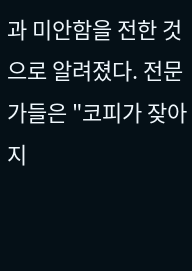과 미안함을 전한 것으로 알려졌다. 전문가들은 "코피가 잦아지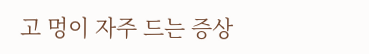고 멍이 자주 드는 증상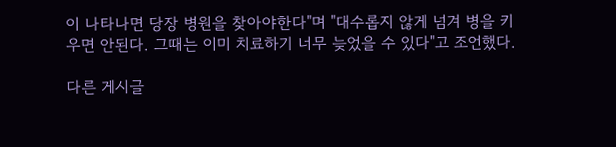이 나타나면 당장 병원을 찾아야한다"며 "대수롭지 않게 넘겨 병을 키우면 안된다. 그때는 이미 치료하기 너무 늦었을 수 있다"고 조언했다.

다른 게시글